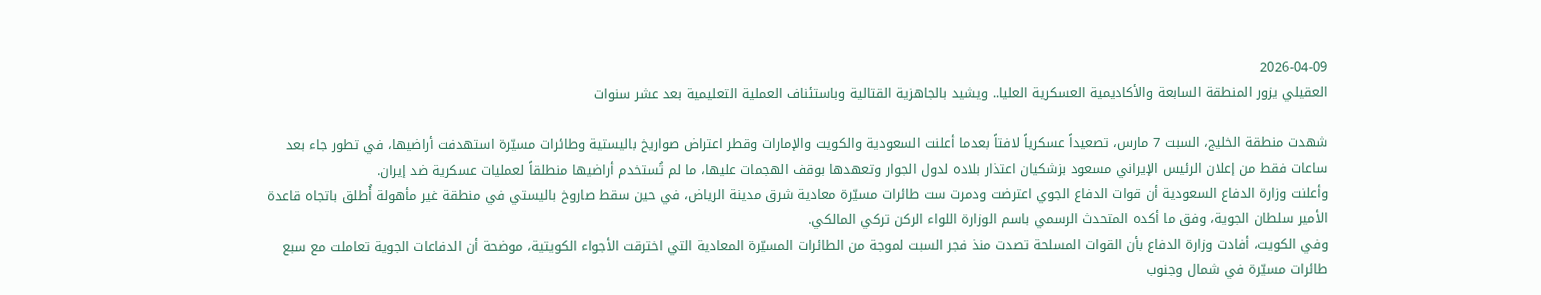2026-04-09
العقيلي يزور المنطقة السابعة والأكاديمية العسكرية العليا.. ويشيد بالجاهزية القتالية وباستئناف العملية التعليمية بعد عشر سنوات

شهدت منطقة الخليج، السبت 7 مارس، تصعيداً عسكرياً لافتاً بعدما أعلنت السعودية والكويت والإمارات وقطر اعتراض صواريخ باليستية وطائرات مسيّرة استهدفت أراضيها، في تطور جاء بعد ساعات فقط من إعلان الرئيس الإيراني مسعود بزشكيان اعتذار بلاده لدول الجوار وتعهدها بوقف الهجمات عليها، ما لم تُستخدم أراضيها منطلقاً لعمليات عسكرية ضد إيران.
وأعلنت وزارة الدفاع السعودية أن قوات الدفاع الجوي اعترضت ودمرت ست طائرات مسيّرة معادية شرق مدينة الرياض، في حين سقط صاروخ باليستي في منطقة غير مأهولة أُطلق باتجاه قاعدة الأمير سلطان الجوية، وفق ما أكده المتحدث الرسمي باسم الوزارة اللواء الركن تركي المالكي.
وفي الكويت، أفادت وزارة الدفاع بأن القوات المسلحة تصدت منذ فجر السبت لموجة من الطائرات المسيّرة المعادية التي اخترقت الأجواء الكويتية، موضحة أن الدفاعات الجوية تعاملت مع سبع طائرات مسيّرة في شمال وجنوب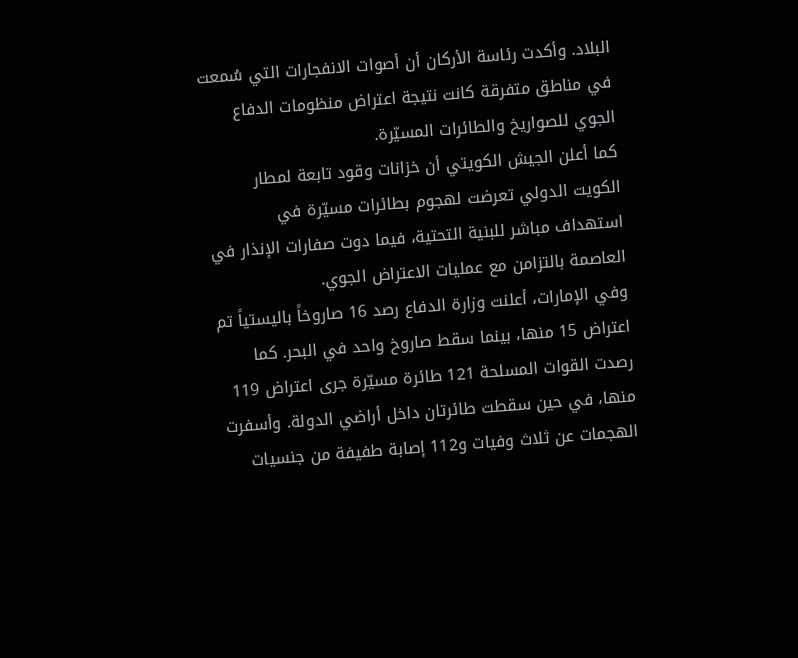البلاد. وأكدت رئاسة الأركان أن أصوات الانفجارات التي سُمعت في مناطق متفرقة كانت نتيجة اعتراض منظومات الدفاع الجوي للصواريخ والطائرات المسيّرة.
كما أعلن الجيش الكويتي أن خزانات وقود تابعة لمطار الكويت الدولي تعرضت لهجوم بطائرات مسيّرة في استهداف مباشر للبنية التحتية، فيما دوت صفارات الإنذار في العاصمة بالتزامن مع عمليات الاعتراض الجوي.
وفي الإمارات، أعلنت وزارة الدفاع رصد 16 صاروخاً باليستياً تم اعتراض 15 منها، بينما سقط صاروخ واحد في البحر. كما رصدت القوات المسلحة 121 طائرة مسيّرة جرى اعتراض 119 منها، في حين سقطت طائرتان داخل أراضي الدولة. وأسفرت الهجمات عن ثلاث وفيات و112 إصابة طفيفة من جنسيات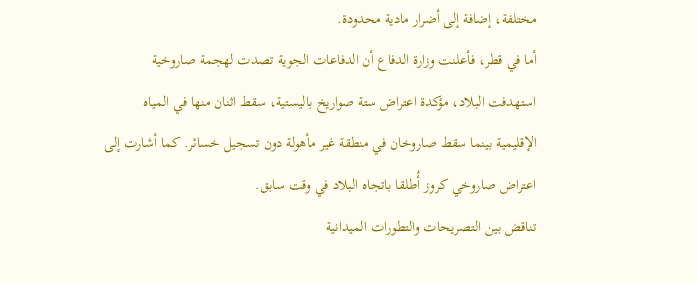مختلفة، إضافة إلى أضرار مادية محدودة.
أما في قطر، فأعلنت وزارة الدفاع أن الدفاعات الجوية تصدت لهجمة صاروخية استهدفت البلاد، مؤكدة اعتراض ستة صواريخ باليستية، سقط اثنان منها في المياه الإقليمية بينما سقط صاروخان في منطقة غير مأهولة دون تسجيل خسائر. كما أشارت إلى اعتراض صاروخي كروز أُطلقا باتجاه البلاد في وقت سابق.
تناقض بين التصريحات والتطورات الميدانية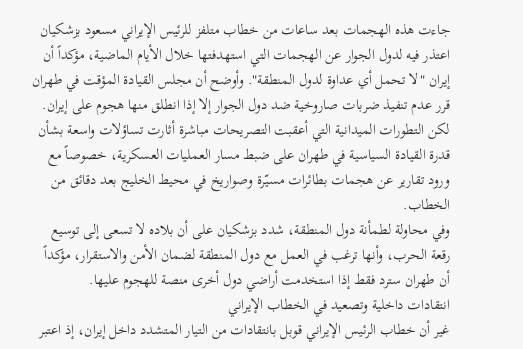جاءت هذه الهجمات بعد ساعات من خطاب متلفز للرئيس الإيراني مسعود بزشكيان اعتذر فيه لدول الجوار عن الهجمات التي استهدفتها خلال الأيام الماضية، مؤكداً أن إيران "لا تحمل أي عداوة لدول المنطقة". وأوضح أن مجلس القيادة المؤقت في طهران قرر عدم تنفيذ ضربات صاروخية ضد دول الجوار إلا إذا انطلق منها هجوم على إيران.
لكن التطورات الميدانية التي أعقبت التصريحات مباشرة أثارت تساؤلات واسعة بشأن قدرة القيادة السياسية في طهران على ضبط مسار العمليات العسكرية، خصوصاً مع ورود تقارير عن هجمات بطائرات مسيّرة وصواريخ في محيط الخليج بعد دقائق من الخطاب.
وفي محاولة لطمأنة دول المنطقة، شدد بزشكيان على أن بلاده لا تسعى إلى توسيع رقعة الحرب، وأنها ترغب في العمل مع دول المنطقة لضمان الأمن والاستقرار، مؤكداً أن طهران سترد فقط إذا استخدمت أراضي دول أخرى منصة للهجوم عليها.
انتقادات داخلية وتصعيد في الخطاب الإيراني
غير أن خطاب الرئيس الإيراني قوبل بانتقادات من التيار المتشدد داخل إيران، إذ اعتبر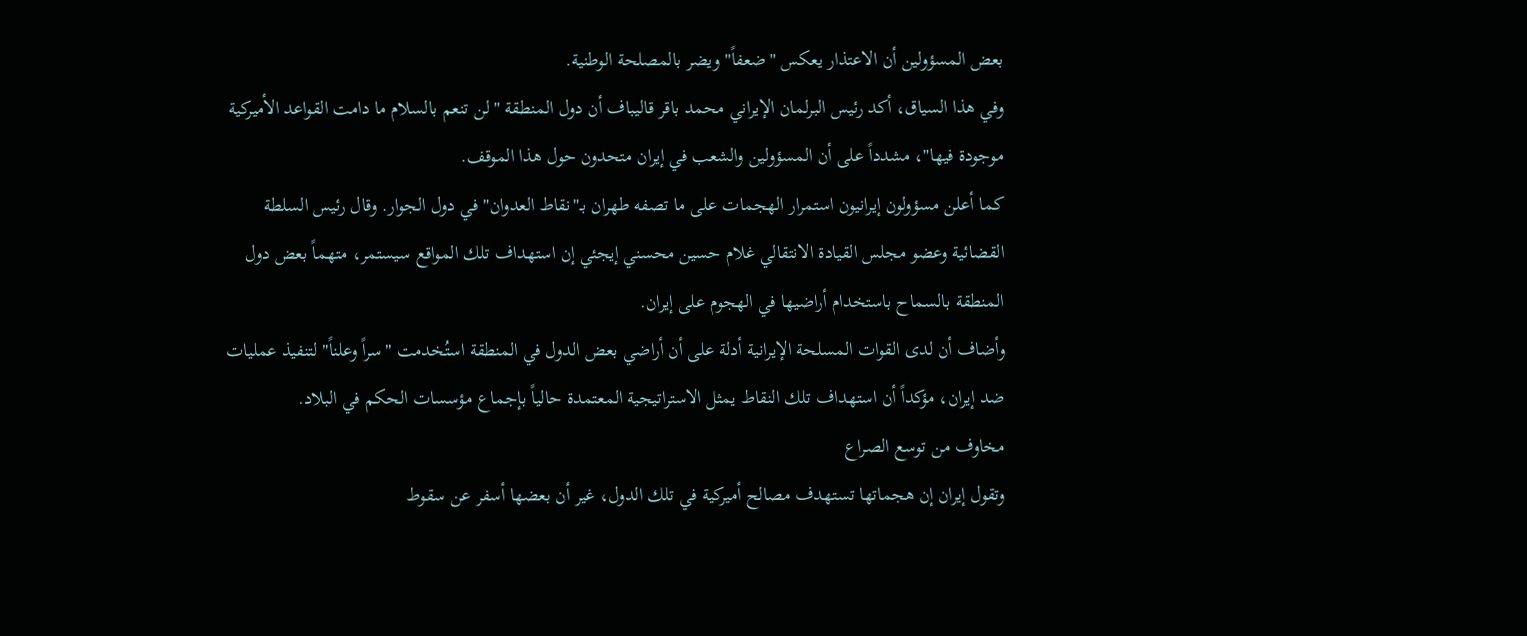بعض المسؤولين أن الاعتذار يعكس "ضعفاً" ويضر بالمصلحة الوطنية.
وفي هذا السياق، أكد رئيس البرلمان الإيراني محمد باقر قاليباف أن دول المنطقة "لن تنعم بالسلام ما دامت القواعد الأميركية موجودة فيها"، مشدداً على أن المسؤولين والشعب في إيران متحدون حول هذا الموقف.
كما أعلن مسؤولون إيرانيون استمرار الهجمات على ما تصفه طهران بـ"نقاط العدوان" في دول الجوار. وقال رئيس السلطة القضائية وعضو مجلس القيادة الانتقالي غلام حسين محسني إيجئي إن استهداف تلك المواقع سيستمر، متهماً بعض دول المنطقة بالسماح باستخدام أراضيها في الهجوم على إيران.
وأضاف أن لدى القوات المسلحة الإيرانية أدلة على أن أراضي بعض الدول في المنطقة استُخدمت "سراً وعلناً" لتنفيذ عمليات ضد إيران، مؤكداً أن استهداف تلك النقاط يمثل الاستراتيجية المعتمدة حالياً بإجماع مؤسسات الحكم في البلاد.
مخاوف من توسع الصراع
وتقول إيران إن هجماتها تستهدف مصالح أميركية في تلك الدول، غير أن بعضها أسفر عن سقوط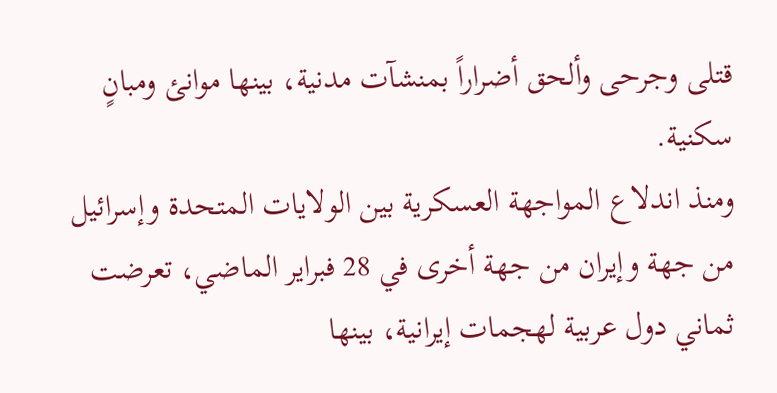قتلى وجرحى وألحق أضراراً بمنشآت مدنية، بينها موانئ ومبانٍ سكنية.
ومنذ اندلاع المواجهة العسكرية بين الولايات المتحدة وإسرائيل من جهة وإيران من جهة أخرى في 28 فبراير الماضي، تعرضت ثماني دول عربية لهجمات إيرانية، بينها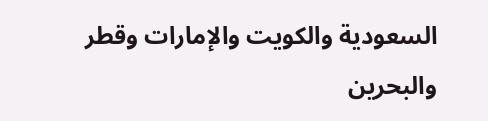السعودية والكويت والإمارات وقطر والبحرين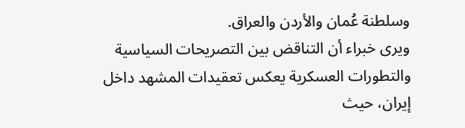وسلطنة عُمان والأردن والعراق.
ويرى خبراء أن التناقض بين التصريحات السياسية والتطورات العسكرية يعكس تعقيدات المشهد داخل إيران، حيث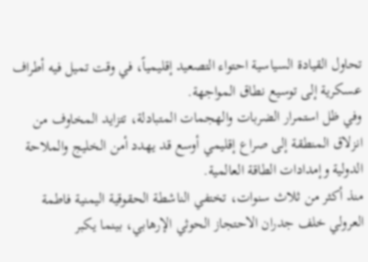تحاول القيادة السياسية احتواء التصعيد إقليمياً، في وقت تميل فيه أطراف عسكرية إلى توسيع نطاق المواجهة.
وفي ظل استمرار الضربات والهجمات المتبادلة، تتزايد المخاوف من انزلاق المنطقة إلى صراع إقليمي أوسع قد يهدد أمن الخليج والملاحة الدولية وإمدادات الطاقة العالمية.
منذ أكثر من ثلاث سنوات، تختفي الناشطة الحقوقية اليمنية فاطمة العرولي خلف جدران الاحتجاز الحوثي الإرهابي، بينما يكبر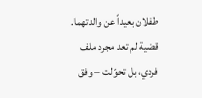طفلان بعيداً عن والدتهما. قضية لم تعد مجرد ملف فردي، بل تحوّلت – وفق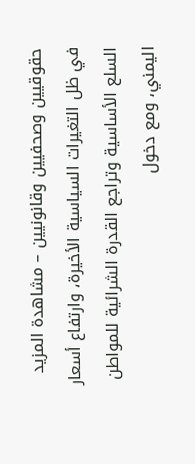حقوقيين وصحفيين وقانونيين – مشاهدة المزيد
في ظل التغيرات السياسية الأخيرة، وارتفاع أسعار السلع الأساسية وتراجع القدرة الشرائية للمواطن اليمني، ومع دخول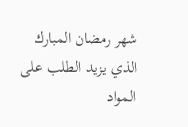شهر رمضان المبارك الذي يزيد الطلب على المواد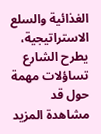الغذائية والسلع الاستراتيجية، يطرح الشارع تساؤلات مهمة حول قد مشاهدة المزيد